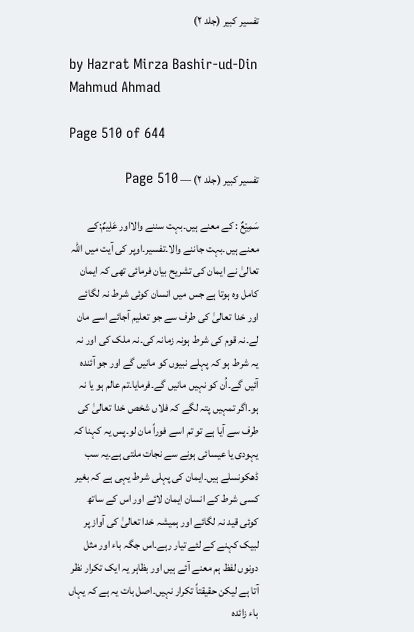تفسیر کبیر (جلد ۲)

by Hazrat Mirza Bashir-ud-Din Mahmud Ahmad

Page 510 of 644

تفسیر کبیر (جلد ۲) — Page 510

سَمِیْعٌ : کے معنے ہیں۔بہت سننے والااور عَلِیمٌ:کے معنے ہیں۔بہت جاننے والا۔تفسیر۔اوپر کی آیت میں اللہ تعالیٰ نے ایمان کی تشریح بیان فرمائی تھی کہ ایمان کامل وہ ہوتا ہے جس میں انسان کوئی شرط نہ لگائے اور خدا تعالیٰ کی طرف سے جو تعلیم آجائے اسے مان لے۔نہ قوم کی شرط ہونہ زمانہ کی۔نہ ملک کی اور نہ یہ شرط ہو کہ پہلے نبیوں کو مانیں گے اور جو آئندہ آئیں گے۔اُن کو نہیں مانیں گے۔فرمایا۔تم عالم ہو یا نہ ہو۔اگر تمہیں پتہ لگے کہ فلاں شخص خدا تعالیٰ کی طرف سے آیا ہے تو تم اسے فوراً مان لو۔پس یہ کہنا کہ یہودی یا عیسائی ہونے سے نجات ملتی ہے۔یہ سب ڈھکونسلے ہیں۔ایمان کی پہلی شرط یہی ہے کہ بغیر کسی شرط کے انسان ایمان لائے اور اس کے ساتھ کوئی قید نہ لگائے اور ہمیشہ خدا تعالیٰ کی آواز پر لبیک کہنے کے لئے تیار رہے۔اس جگہ باء اور مثل دونوں لفظ ہم معنے آئے ہیں اور بظاہر یہ ایک تکرار نظر آتا ہے لیکن حقیقتاً تکرار نہیں۔اصل بات یہ ہے کہ یہاں باء زائدہ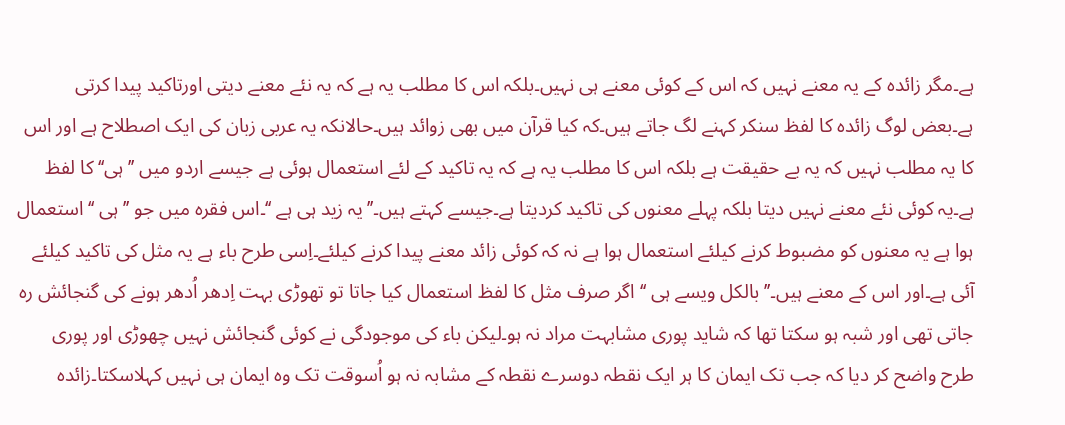ہے۔مگر زائدہ کے یہ معنے نہیں کہ اس کے کوئی معنے ہی نہیں۔بلکہ اس کا مطلب یہ ہے کہ یہ نئے معنے دیتی اورتاکید پیدا کرتی ہے۔بعض لوگ زائدہ کا لفظ سنکر کہنے لگ جاتے ہیں۔کہ کیا قرآن میں بھی زوائد ہیں۔حالانکہ یہ عربی زبان کی ایک اصطلاح ہے اور اس کا یہ مطلب نہیں کہ یہ بے حقیقت ہے بلکہ اس کا مطلب یہ ہے کہ یہ تاکید کے لئے استعمال ہوئی ہے جیسے اردو میں ’’ہی‘‘ کا لفظ ہے۔یہ کوئی نئے معنے نہیں دیتا بلکہ پہلے معنوں کی تاکید کردیتا ہے۔جیسے کہتے ہیں۔’’یہ زید ہی ہے ‘‘۔اس فقرہ میں جو ’’ہی ‘‘ استعمال ہوا ہے یہ معنوں کو مضبوط کرنے کیلئے استعمال ہوا ہے نہ کہ کوئی زائد معنے پیدا کرنے کیلئے۔اِسی طرح باء ہے یہ مثل کی تاکید کیلئے آئی ہے۔اور اس کے معنے ہیں۔’’بالکل ویسے ہی ‘‘ اگر صرف مثل کا لفظ استعمال کیا جاتا تو تھوڑی بہت اِدھر اُدھر ہونے کی گنجائش رہ جاتی تھی اور شبہ ہو سکتا تھا کہ شاید پوری مشابہت مراد نہ ہو۔لیکن باء کی موجودگی نے کوئی گنجائش نہیں چھوڑی اور پوری طرح واضح کر دیا کہ جب تک ایمان کا ہر ایک نقطہ دوسرے نقطہ کے مشابہ نہ ہو اُسوقت تک وہ ایمان ہی نہیں کہلاسکتا۔زائدہ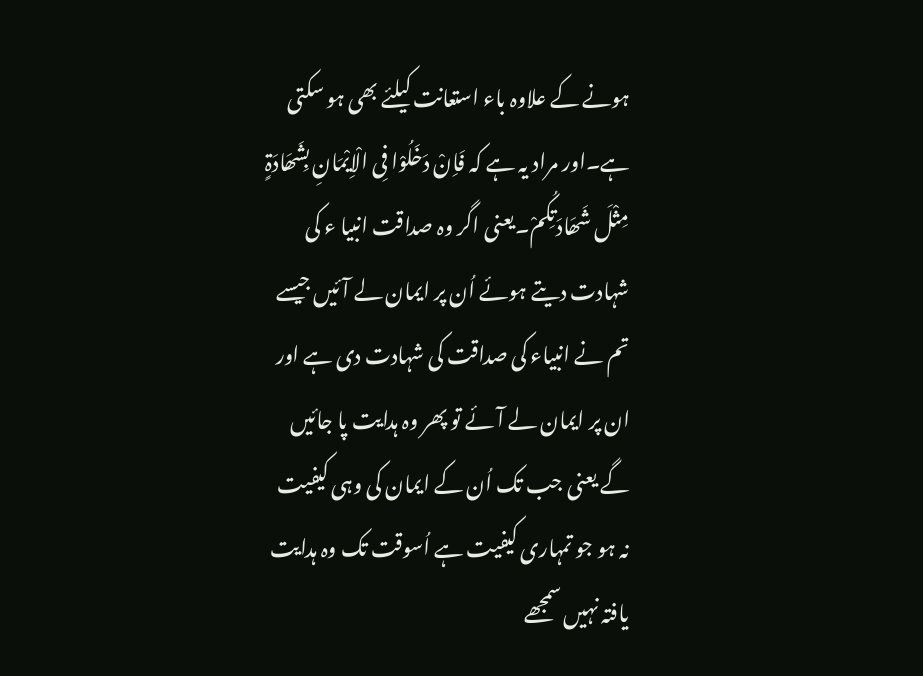ہونے کے علاوہ باء استعانت کیلئے بھی ہو سکتی ہے۔اور مراد یہ ہے کہ فَاِنْ دَخَلُوْا فِی الْاِیْمَانِ بِشَھَادَۃٍ مِثْلَ شَھَادَتِکُمْ۔یعنی اگر وہ صداقت انبیا ء کی شہادت دیتے ہوئے اُن پر ایمان لے آئیں جیسے تم نے انبیاء کی صداقت کی شہادت دی ہے اور ان پر ایمان لے آئے تو پھر وہ ہدایت پا جائیں گے یعنی جب تک اُن کے ایمان کی وہی کیفیت نہ ہو جو تمہاری کیفیت ہے اُسوقت تک وہ ہدایت یافتہ نہیں سمجھے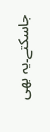جاسکتے۔یہ بھی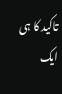تاکید کا ہی ایک